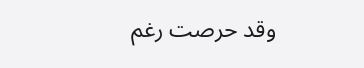وقد حرصت رغم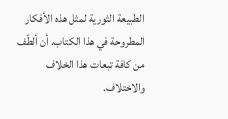الطبيعة الثورية لمثل هذه الأفكار المطروحة في هذا الكتاب. أن ألطّف من كافة تبعات هذا الخلاف والاختلاف.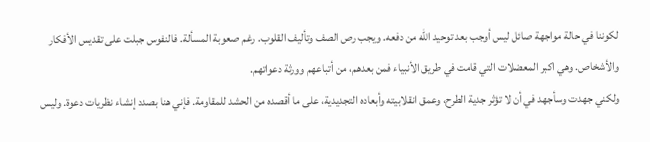لكوننا في حالة مواجهة صائل ليس أوجب بعد توحيد الله من دفعه. ويجب رص الصف وتأليف القلوب. رغم صعوبة المسألة. فالنفوس جبلت على تقديس الأفكار والأشخاص. وهي اكبر المعضلات التي قامت في طريق الأنبياء فمن بعدهم، من أتباعهم وورثة دعواتهم.
ولكني جهدت وسأجهد في أن لا تؤثر جدية الطرح، وعمق انقلابيته وأبعاده التجديدية، على ما أقصده من الحشد للمقاومة. فإني هنا بصدد إنشاء نظريات دعوة. وليس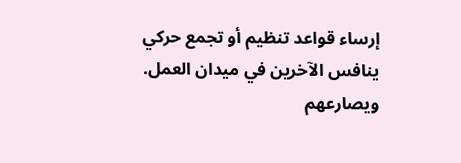إرساء قواعد تنظيم أو تجمع حركي ينافس الآخرين في ميدان العمل. ويصارعهم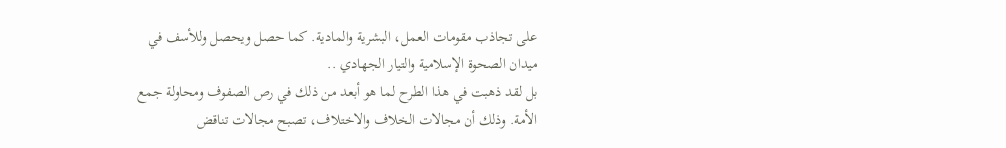على تجاذب مقومات العمل، البشرية والمادية. كما حصل ويحصل وللأسف في ميدان الصحوة الإسلامية والتيار الجهادي ..
بل لقد ذهبت في هذا الطرح لما هو أبعد من ذلك في رص الصفوف ومحاولة جمع الأمة. وذلك أن مجالات الخلاف والاختلاف، تصبح مجالات تناقض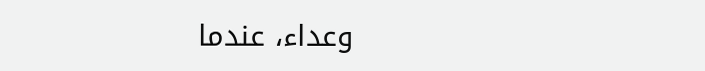وعداء، عندما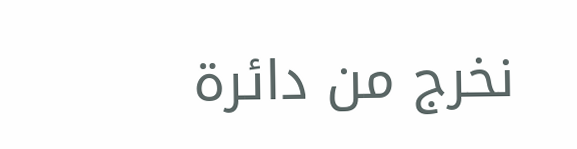نخرج من دائرة